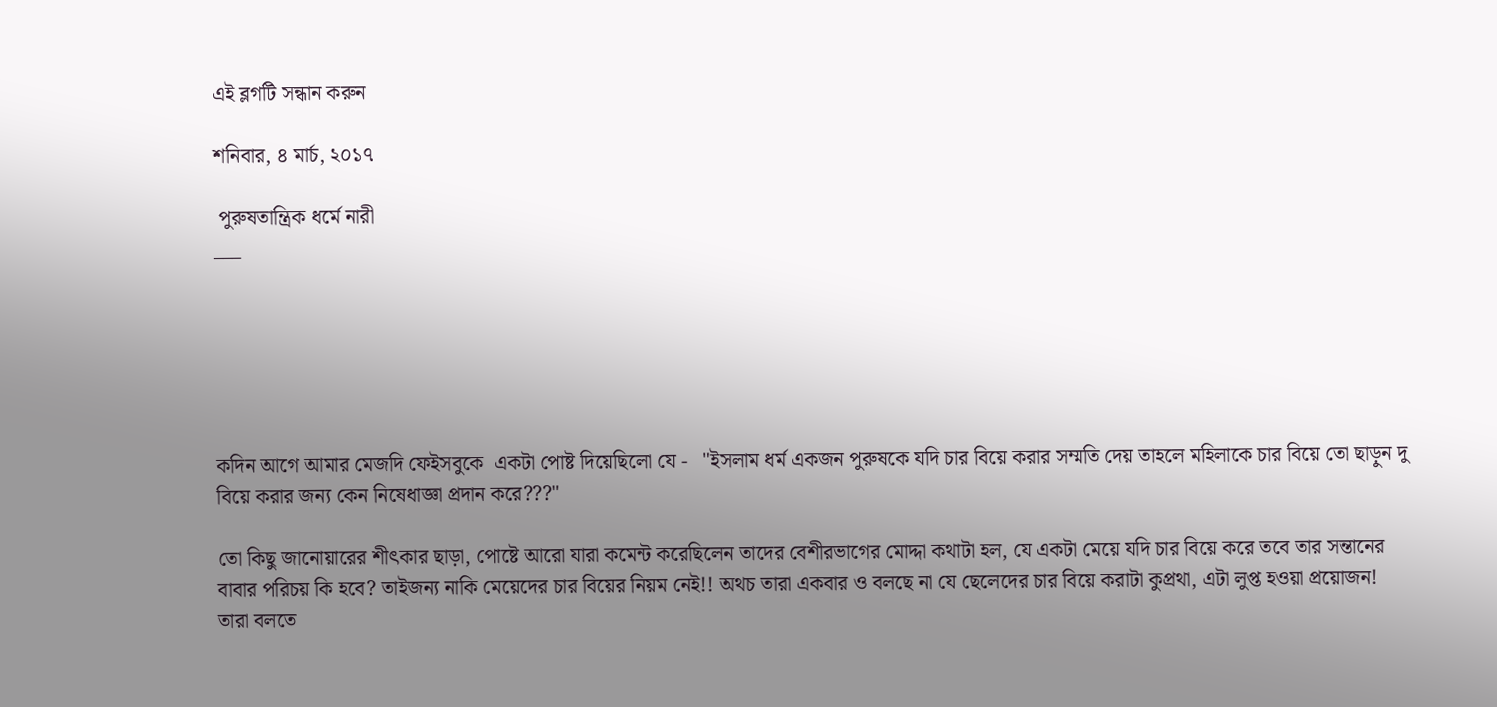এই ব্লগটি সন্ধান করুন

শনিবার, ৪ মার্চ, ২০১৭

 পুরুষতান্ত্রিক ধর্মে নারী
___






কদিন আগে আমার মেজদি ফেইসবুকে  একটা পোষ্ট দিয়েছিলো যে -   "ইসলাম ধর্ম একজন পুরুষকে যদি চার বিয়ে করার সম্মতি দেয় তাহলে মহিলাকে চার বিয়ে তো ছাড়ুন দু বিয়ে করার জন্য কেন নিষেধাজ্ঞা প্রদান করে???"

তো কিছু জানোয়ারের শীৎকার ছাড়া, পোষ্টে আরো যারা কমেন্ট করেছিলেন তাদের বেশীরভাগের মোদ্দা কথাটা হল, যে একটা মেয়ে যদি চার বিয়ে করে তবে তার সন্তানের বাবার পরিচয় কি হবে? তাইজন্য নাকি মেয়েদের চার বিয়ের নিয়ম নেই!! অথচ তারা একবার ও বলছে না যে ছেলেদের চার বিয়ে করাটা কুপ্রথা, এটা লুপ্ত হওয়া প্রয়োজন! তারা বলতে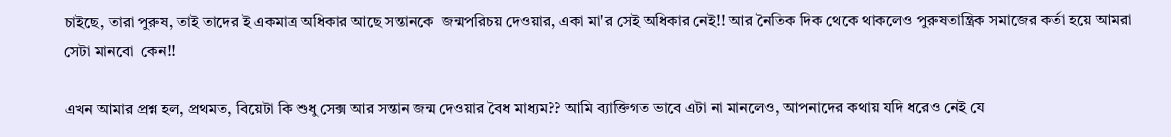চাইছে, তারা পুরুষ, তাই তাদের ই একমাত্র অধিকার আছে সন্তানকে  জন্মপরিচয় দেওয়ার, একা মা'র সেই অধিকার নেই!! আর নৈতিক দিক থেকে থাকলেও পুরুষতান্ত্রিক সমাজের কর্তা হয়ে আমরা  সেটা মানবো  কেন!!

এখন আমার প্রশ্ন হল, প্রথমত, বিয়েটা কি শুধু সেক্স আর সন্তান জন্ম দেওয়ার বৈধ মাধ্যম?? আমি ব্যাক্তিগত ভাবে এটা না মানলেও, আপনাদের কথায় যদি ধরেও নেই যে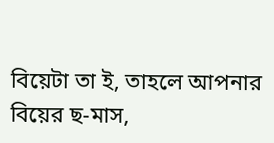বিয়েটা তা ই, তাহলে আপনার বিয়ের ছ-মাস,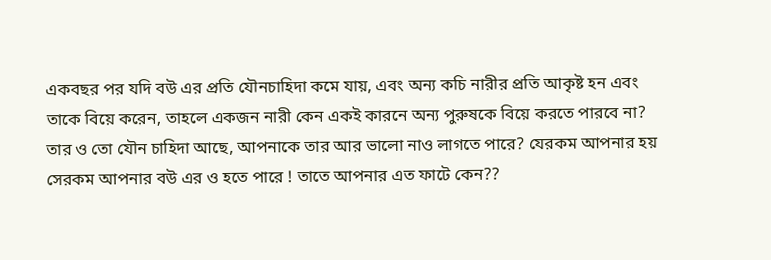একবছর পর যদি বউ এর প্রতি যৌনচাহিদা কমে যায়, এবং অন্য কচি নারীর প্রতি আকৃষ্ট হন এবং তাকে বিয়ে করেন, তাহলে একজন নারী কেন একই কারনে অন্য পুরুষকে বিয়ে করতে পারবে না? তার ও তো যৌন চাহিদা আছে, আপনাকে তার আর ভালো নাও লাগতে পারে? যেরকম আপনার হয় সেরকম আপনার বউ এর ও হতে পারে ! তাতে আপনার এত ফাটে কেন??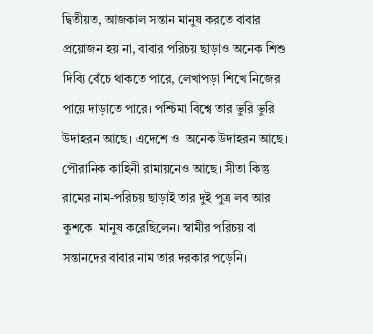দ্বিতীয়ত, আজকাল সন্তান মানুষ করতে বাবার প্রয়োজন হয় না, বাবার পরিচয় ছাড়াও অনেক শিশু দিব্যি বেঁচে থাকতে পারে, লেখাপড়া শিখে নিজের পায়ে দাড়াতে পারে। পশ্চিমা বিশ্বে তার ভুরি ভুরি উদাহরন আছে। এদেশে ও  অনেক উদাহরন আছে। পৌরানিক কাহিনী রামায়নেও আছে। সীতা কিন্তু রামের নাম-পরিচয় ছাড়াই তার দুই পুত্র লব আর কুশকে  মানুষ করেছিলেন। স্বামীর পরিচয় বা সন্তানদের বাবার নাম তার দরকার পড়েনি।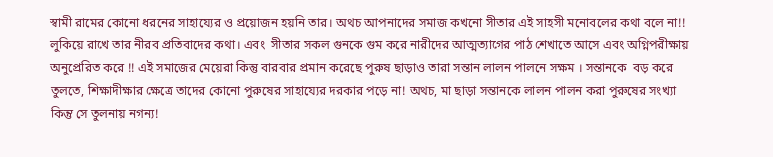স্বামী রামের কোনো ধরনের সাহায্যের ও প্রয়োজন হয়নি তার। অথচ আপনাদের সমাজ কখনো সীতার এই সাহসী মনোবলের কথা বলে না!!  লুকিয়ে রাখে তার নীরব প্রতিবাদের কথা। এবং  সীতার সকল গুনকে গুম করে নারীদের আত্মত্যাগের পাঠ শেখাতে আসে এবং অগ্নিপরীক্ষায় অনুপ্রেরিত করে !! এই সমাজের মেয়েরা কিন্তু বারবার প্রমান করেছে পুরুষ ছাড়াও তারা সন্তান লালন পালনে সক্ষম । সন্তানকে  বড় করে তুলতে, শিক্ষাদীক্ষার ক্ষেত্রে তাদের কোনো পুরুষের সাহায্যের দরকার পড়ে না! অথচ, মা ছাড়া সন্তানকে লালন পালন করা পুরুষের সংখ্যা কিন্তু সে তুলনায় নগন্য!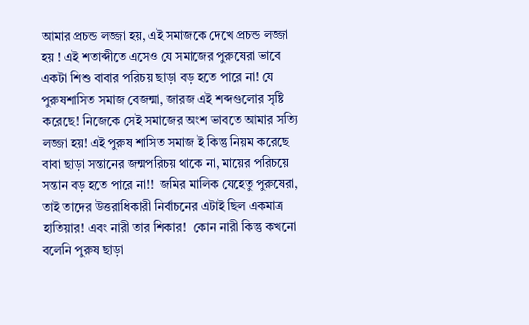আমার প্রচন্ড লজ্জা হয়, এই সমাজকে দেখে প্রচন্ড লজ্জা হয় ! এই শতাব্দীতে এসেও যে সমাজের পুরুষেরা ভাবে একটা শিশু বাবার পরিচয় ছাড়া বড় হতে পারে না! যে পুরুষশাসিত সমাজ বেজন্মা, জারজ এই শব্দগুলোর সৃষ্টি করেছে! নিজেকে সেই সমাজের অংশ ভাবতে আমার সত্যি লজ্জা হয়! এই পুরুষ শাসিত সমাজ ই কিন্তু নিয়ম করেছে বাবা ছাড়া সন্তানের জন্মপরিচয় থাকে না, মায়ের পরিচয়ে সন্তান বড় হতে পারে না!!  জমির মালিক যেহেতু পুরুষেরা, তাই তাদের উত্তরাধিকারী নির্বাচনের এটাই ছিল একমাত্র হাতিয়ার! এবং নারী তার শিকার!  কোন নারী কিন্তু কখনো বলেনি পুরুষ ছাড়া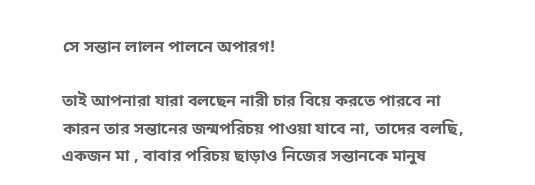সে সন্তান লালন পালনে অপারগ!

তাই আপনারা যারা বলছেন নারী চার বিয়ে করতে পারবে না কারন তার সন্তানের জন্মপরিচয় পাওয়া যাবে না, তাদের বলছি, একজন মা , বাবার পরিচয় ছাড়াও নিজের সন্তানকে মানুষ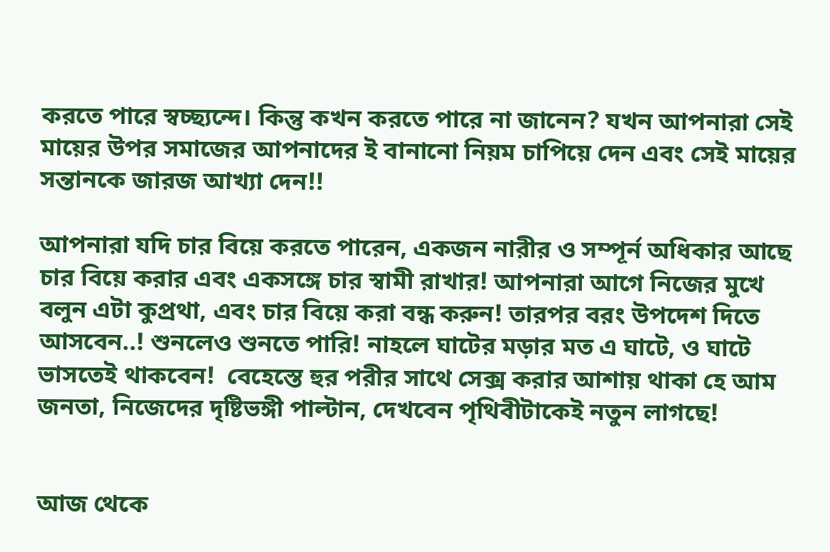করতে পারে স্বচ্ছ্যন্দে। কিন্তু কখন করতে পারে না জানেন? যখন আপনারা সেই মায়ের উপর সমাজের আপনাদের ই বানানো নিয়ম চাপিয়ে দেন এবং সেই মায়ের সন্তানকে জারজ আখ্যা দেন!!

আপনারা যদি চার বিয়ে করতে পারেন, একজন নারীর ও সম্পূর্ন অধিকার আছে চার বিয়ে করার এবং একসঙ্গে চার স্বামী রাখার! আপনারা আগে নিজের মুখে বলুন এটা কুপ্রথা, এবং চার বিয়ে করা বন্ধ করুন! তারপর বরং উপদেশ দিতে আসবেন..! শুনলেও শুনতে পারি! নাহলে ঘাটের মড়ার মত এ ঘাটে, ও ঘাটে ভাসতেই থাকবেন!  বেহেস্তে হুর পরীর সাথে সেক্স করার আশায় থাকা হে আম জনতা, নিজেদের দৃষ্টিভঙ্গী পাল্টান, দেখবেন পৃথিবীটাকেই নতুন লাগছে!


আজ থেকে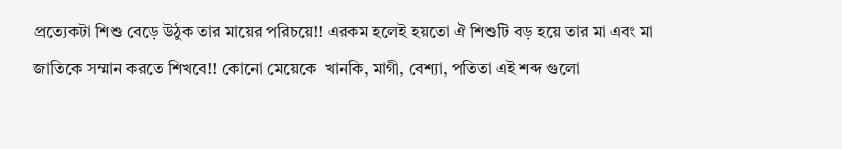প্রত্যেকটা শিশু বেড়ে উঠুক তার মায়ের পরিচয়ে!! এরকম হলেই হয়তো ঐ শিশুটি বড় হয়ে তার মা এবং মা জাতিকে সম্মান করতে শিখবে!! কোনো মেয়েকে  খানকি, মাগী, বেশ্যা, পতিতা এই শব্দ গুলো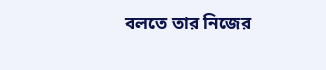বলতে তার নিজের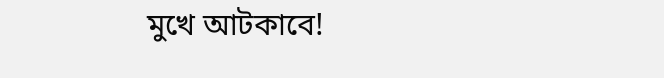মুখে আটকাবে!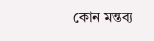কোন মন্তব্য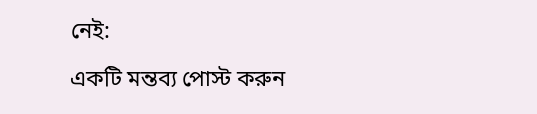নেই:

একটি মন্তব্য পোস্ট করুন